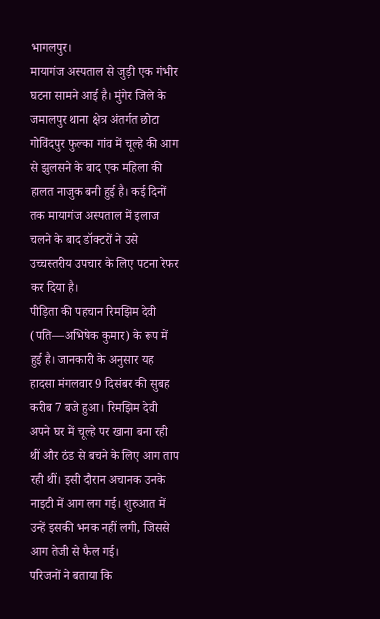भागलपुर।
मायागंज अस्पताल से जुड़ी एक गंभीर घटना सामने आई है। मुंगेर जिले के जमालपुर थाना क्षेत्र अंतर्गत छोटा गोविंदपुर फुल्का गांव में चूल्हे की आग से झुलसने के बाद एक महिला की हालत नाजुक बनी हुई है। कई दिनों तक मायागंज अस्पताल में इलाज चलने के बाद डॉक्टरों ने उसे उच्चस्तरीय उपचार के लिए पटना रेफर कर दिया है।
पीड़िता की पहचान रिमझिम देवी (पति—अभिषेक कुमार) के रूप में हुई है। जानकारी के अनुसार यह हादसा मंगलवार 9 दिसंबर की सुबह करीब 7 बजे हुआ। रिमझिम देवी अपने घर में चूल्हे पर खाना बना रही थीं और ठंड से बचने के लिए आग ताप रही थीं। इसी दौरान अचानक उनके नाइटी में आग लग गई। शुरुआत में उन्हें इसकी भनक नहीं लगी, जिससे आग तेजी से फैल गई।
परिजनों ने बताया कि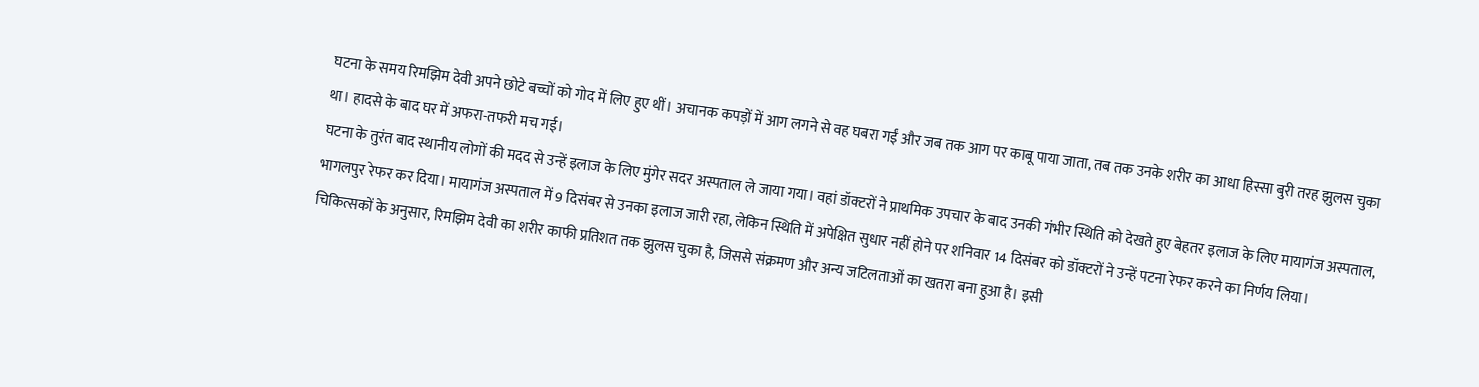घटना के समय रिमझिम देवी अपने छोटे बच्चों को गोद में लिए हुए थीं। अचानक कपड़ों में आग लगने से वह घबरा गईं और जब तक आग पर काबू पाया जाता, तब तक उनके शरीर का आधा हिस्सा बुरी तरह झुलस चुका था। हादसे के बाद घर में अफरा-तफरी मच गई।
घटना के तुरंत बाद स्थानीय लोगों की मदद से उन्हें इलाज के लिए मुंगेर सदर अस्पताल ले जाया गया। वहां डॉक्टरों ने प्राथमिक उपचार के बाद उनकी गंभीर स्थिति को देखते हुए बेहतर इलाज के लिए मायागंज अस्पताल, भागलपुर रेफर कर दिया। मायागंज अस्पताल में 9 दिसंबर से उनका इलाज जारी रहा, लेकिन स्थिति में अपेक्षित सुधार नहीं होने पर शनिवार 14 दिसंबर को डॉक्टरों ने उन्हें पटना रेफर करने का निर्णय लिया।
चिकित्सकों के अनुसार, रिमझिम देवी का शरीर काफी प्रतिशत तक झुलस चुका है, जिससे संक्रमण और अन्य जटिलताओं का खतरा बना हुआ है। इसी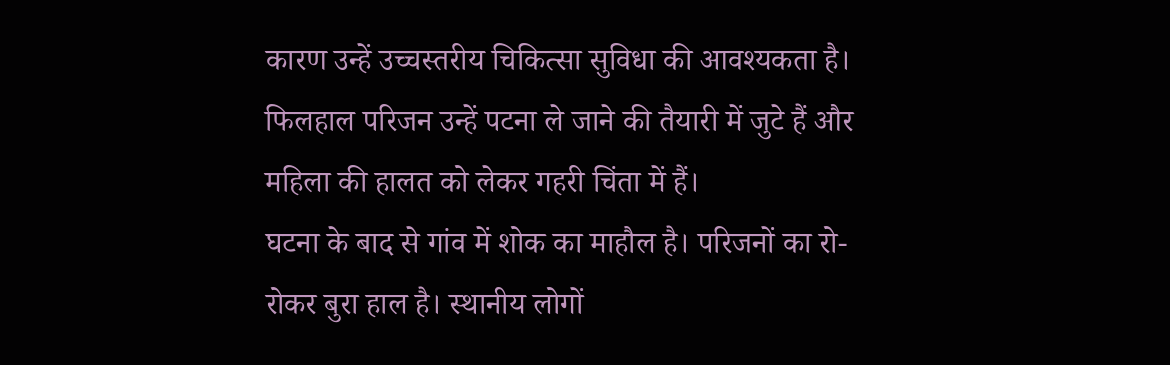कारण उन्हें उच्चस्तरीय चिकित्सा सुविधा की आवश्यकता है। फिलहाल परिजन उन्हें पटना ले जाने की तैयारी में जुटे हैं और महिला की हालत को लेकर गहरी चिंता में हैं।
घटना के बाद से गांव में शोक का माहौल है। परिजनों का रो-रोकर बुरा हाल है। स्थानीय लोगों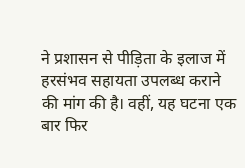ने प्रशासन से पीड़िता के इलाज में हरसंभव सहायता उपलब्ध कराने की मांग की है। वहीं, यह घटना एक बार फिर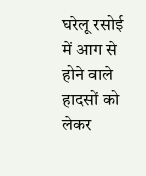घरेलू रसोई में आग से होने वाले हादसों को लेकर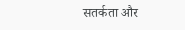सतर्कता और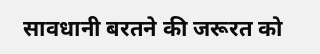सावधानी बरतने की जरूरत को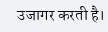उजागर करती है।